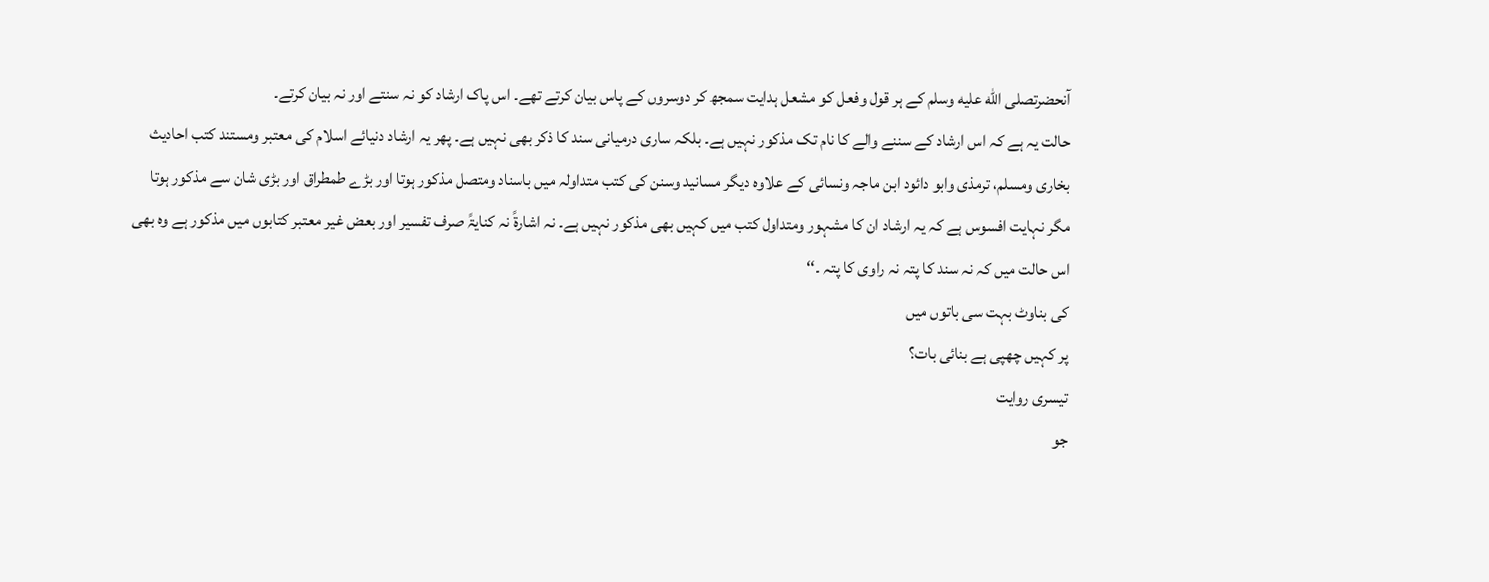آنحضرتصلى الله عليه وسلم کے ہر قول وفعل کو مشعل ہدایت سمجھ کر دوسروں کے پاس بیان کرتے تھے۔ اس پاک ارشاد کو نہ سنتے اور نہ بیان کرتے۔
حالت یہ ہے کہ اس ارشاد کے سننے والے کا نام تک مذکور نہیں ہے۔ بلکہ ساری درمیانی سند کا ذکر بھی نہیں ہے۔ پھر یہ ارشاد دنیائے اسلام کی معتبر ومستند کتب احادیث بخاری ومسلم، ترمذی وابو دائود ابن ماجہ ونسائی کے علاوہ دیگر مسانید وسنن کی کتب متداولہ میں باسناد ومتصل مذکور ہوتا اور بڑے طمطراق اور بڑی شان سے مذکور ہوتا مگر نہایت افسوس ہے کہ یہ ارشاد ان کا مشہور ومتداول کتب میں کہیں بھی مذکور نہیں ہے۔ نہ اشارۃً نہ کنایۃً صرف تفسیر اور بعض غیر معتبر کتابوں میں مذکور ہے وہ بھی اس حالت میں کہ نہ سند کا پتہ نہ راوی کا پتہ ۔‘‘
کی بناوٹ بہت سی باتوں میں
پر کہیں چھپی ہے بنائی بات؟
تیسری روایت
جو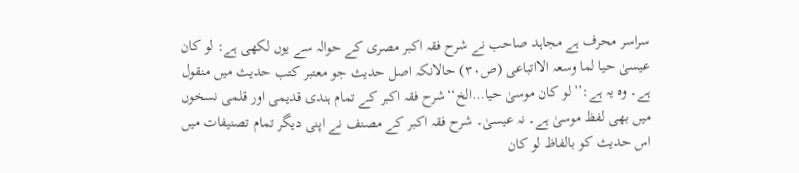سراسر محرف ہے مجاہد صاحب نے شرح فقہ اکبر مصری کے حوالہ سے یوں لکھی ہے: لو کان عیسیٰ حیا لما وسعہ الااتباعی (ص۳۰) حالانکہ اصل حدیث جو معتبر کتب حدیث میں منقول ہے۔ وہ یہ ہے:’’لو کان موسیٰ حیا…الخ‘‘شرح فقہ اکبر کے تمام ہندی قدیمی اور قلمی نسخوں میں بھی لفظ موسیٰ ہے۔ نہ عیسیٰ۔ شرح فقہ اکبر کے مصنف نے اپنی دیگر تمام تصنیفات میں اس حدیث کو بالفاظ لو کان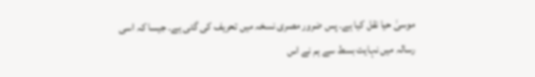موسیٰ حیا نقل کیا ہے۔ پس ضرور مصری نسخہ میں تحریف کی گئی ہے۔ جیسا کہ اسی رسالہ میں نہایت بسط سے ہم نے اس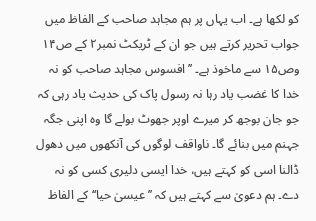کو لکھا ہے۔ اب یہاں پر ہم مجاہد صاحب کے الفاظ میں جواب تحریر کرتے ہیں جو ان کے ٹریکٹ نمبر۲ کے ص۱۴ وص۱۵ سے ماخوذ ہے۔ ’’افسوس مجاہد صاحب کو نہ خدا کا غضب یاد رہا نہ رسول پاک کی حدیث یاد رہی کہ جو جان بوجھ کر میرے اوپر جھوٹ بولے گا وہ اپنی جگہ جہنم میں بنائے گا۔ ناواقف لوگوں کی آنکھوں میں دھول ڈالنا اسی کو کہتے ہیں، خدا ایسی دلیری کسی کو نہ دے۔ ہم دعویٰ سے کہتے ہیں کہ ’’عیسیٰ حیا‘‘ کے الفاظ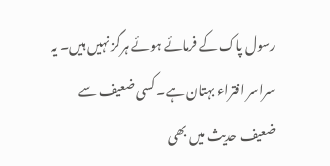رسول پاک کے فرمائے ہوئے ہرگز نہیں ہیں۔ یہ سراسر افتراء بہتان ہے۔ کسی ضعیف سے ضعیف حدیث میں بھی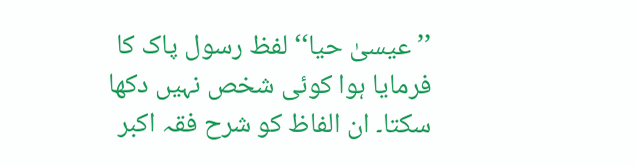’’عیسیٰ حیا‘‘ لفظ رسول پاک کا فرمایا ہوا کوئی شخص نہیں دکھا سکتا۔ ان الفاظ کو شرح فقہ اکبر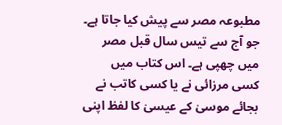مطبوعہ مصر سے پیش کیا جاتا ہے۔ جو آج سے تیس سال قبل مصر میں چھپی ہے۔ اس کتاب میں کسی مرزائی نے یا کسی کاتب نے بجائے موسیٰ کے عیسیٰ کا لفظ اپنی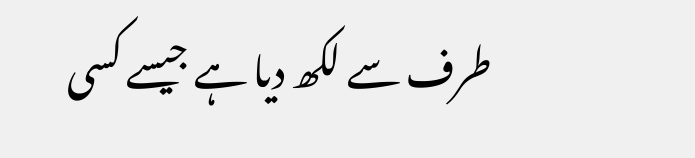طرف سے لکھ دیا ہے جیسے کسی